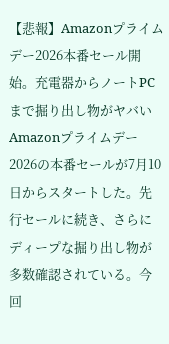【悲報】Amazonプライムデー2026本番セール開始。充電器からノートPCまで掘り出し物がヤバい
Amazonプライムデー2026の本番セールが7月10日からスタートした。先行セールに続き、さらにディープな掘り出し物が多数確認されている。今回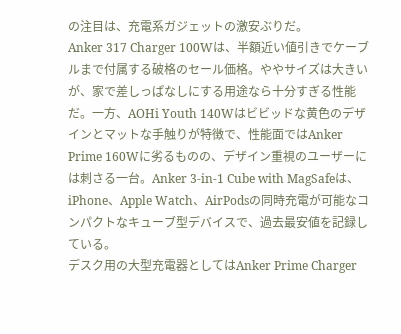の注目は、充電系ガジェットの激安ぶりだ。
Anker 317 Charger 100Wは、半額近い値引きでケーブルまで付属する破格のセール価格。ややサイズは大きいが、家で差しっぱなしにする用途なら十分すぎる性能だ。一方、AOHi Youth 140Wはビビッドな黄色のデザインとマットな手触りが特徴で、性能面ではAnker Prime 160Wに劣るものの、デザイン重視のユーザーには刺さる一台。Anker 3-in-1 Cube with MagSafeは、iPhone、Apple Watch、AirPodsの同時充電が可能なコンパクトなキューブ型デバイスで、過去最安値を記録している。
デスク用の大型充電器としてはAnker Prime Charger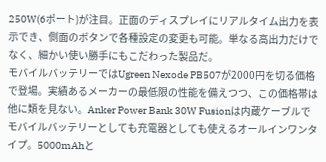250W(6ポート)が注目。正面のディスプレイにリアルタイム出力を表示でき、側面のボタンで各種設定の変更も可能。単なる高出力だけでなく、細かい使い勝手にもこだわった製品だ。
モバイルバッテリーではUgreen Nexode PB507が2000円を切る価格で登場。実績あるメーカーの最低限の性能を備えつつ、この価格帯は他に類を見ない。Anker Power Bank 30W Fusionは内蔵ケーブルでモバイルバッテリーとしても充電器としても使えるオールインワンタイプ。5000mAhと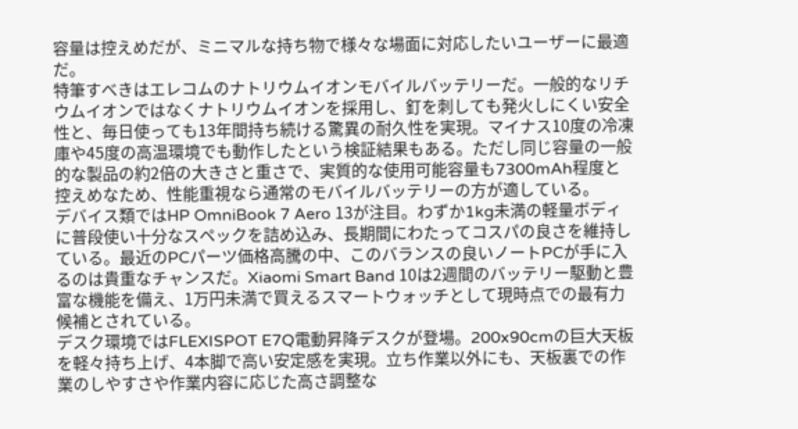容量は控えめだが、ミニマルな持ち物で様々な場面に対応したいユーザーに最適だ。
特筆すべきはエレコムのナトリウムイオンモバイルバッテリーだ。一般的なリチウムイオンではなくナトリウムイオンを採用し、釘を刺しても発火しにくい安全性と、毎日使っても13年間持ち続ける驚異の耐久性を実現。マイナス10度の冷凍庫や45度の高温環境でも動作したという検証結果もある。ただし同じ容量の一般的な製品の約2倍の大きさと重さで、実質的な使用可能容量も7300mAh程度と控えめなため、性能重視なら通常のモバイルバッテリーの方が適している。
デバイス類ではHP OmniBook 7 Aero 13が注目。わずか1kg未満の軽量ボディに普段使い十分なスペックを詰め込み、長期間にわたってコスパの良さを維持している。最近のPCパーツ価格高騰の中、このバランスの良いノートPCが手に入るのは貴重なチャンスだ。Xiaomi Smart Band 10は2週間のバッテリー駆動と豊富な機能を備え、1万円未満で買えるスマートウォッチとして現時点での最有力候補とされている。
デスク環境ではFLEXISPOT E7Q電動昇降デスクが登場。200x90cmの巨大天板を軽々持ち上げ、4本脚で高い安定感を実現。立ち作業以外にも、天板裏での作業のしやすさや作業内容に応じた高さ調整な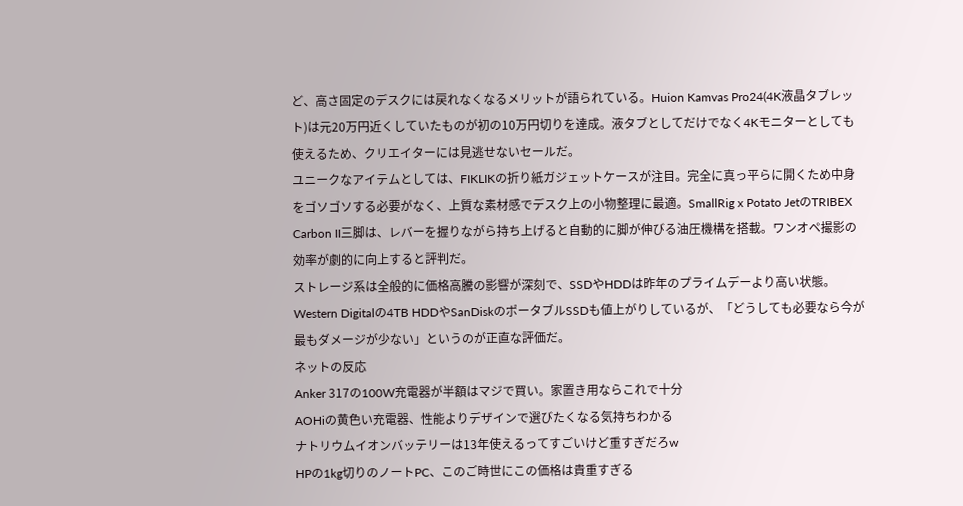ど、高さ固定のデスクには戻れなくなるメリットが語られている。Huion Kamvas Pro24(4K液晶タブレット)は元20万円近くしていたものが初の10万円切りを達成。液タブとしてだけでなく4Kモニターとしても使えるため、クリエイターには見逃せないセールだ。
ユニークなアイテムとしては、FIKLIKの折り紙ガジェットケースが注目。完全に真っ平らに開くため中身をゴソゴソする必要がなく、上質な素材感でデスク上の小物整理に最適。SmallRig x Potato JetのTRIBEX Carbon II三脚は、レバーを握りながら持ち上げると自動的に脚が伸びる油圧機構を搭載。ワンオペ撮影の効率が劇的に向上すると評判だ。
ストレージ系は全般的に価格高騰の影響が深刻で、SSDやHDDは昨年のプライムデーより高い状態。Western Digitalの4TB HDDやSanDiskのポータブルSSDも値上がりしているが、「どうしても必要なら今が最もダメージが少ない」というのが正直な評価だ。
ネットの反応
Anker 317の100W充電器が半額はマジで買い。家置き用ならこれで十分
AOHiの黄色い充電器、性能よりデザインで選びたくなる気持ちわかる
ナトリウムイオンバッテリーは13年使えるってすごいけど重すぎだろw
HPの1kg切りのノートPC、このご時世にこの価格は貴重すぎる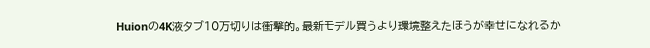Huionの4K液タブ10万切りは衝撃的。最新モデル買うより環境整えたほうが幸せになれるか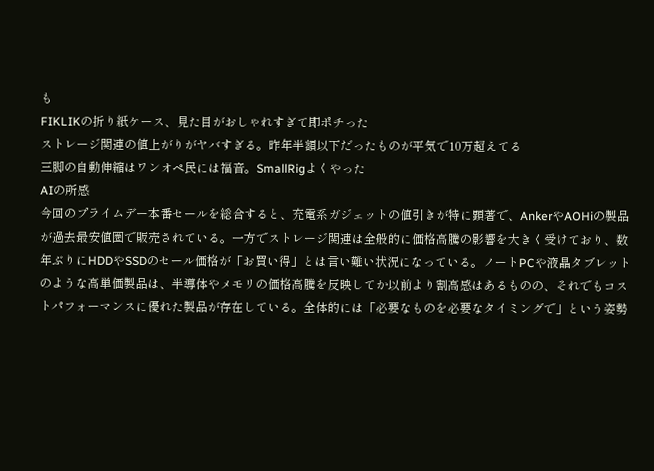も
FIKLIKの折り紙ケース、見た目がおしゃれすぎて即ポチった
ストレージ関連の値上がりがヤバすぎる。昨年半額以下だったものが平気で10万超えてる
三脚の自動伸縮はワンオペ民には福音。SmallRigよくやった
AIの所感
今回のプライムデー本番セールを総合すると、充電系ガジェットの値引きが特に顕著で、AnkerやAOHiの製品が過去最安値圏で販売されている。一方でストレージ関連は全般的に価格高騰の影響を大きく受けており、数年ぶりにHDDやSSDのセール価格が「お買い得」とは言い難い状況になっている。ノートPCや液晶タブレットのような高単価製品は、半導体やメモリの価格高騰を反映してか以前より割高感はあるものの、それでもコストパフォーマンスに優れた製品が存在している。全体的には「必要なものを必要なタイミングで」という姿勢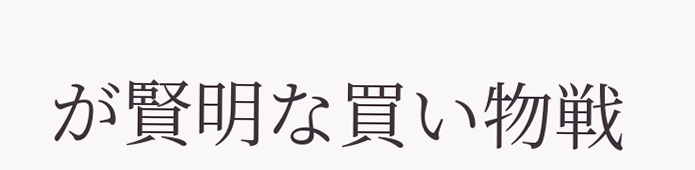が賢明な買い物戦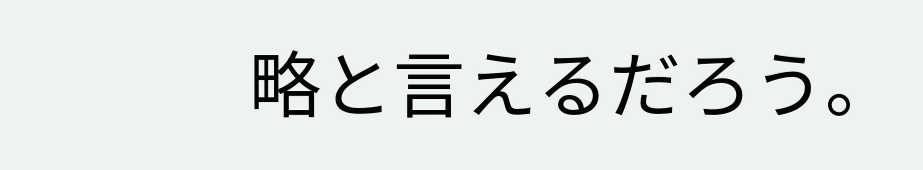略と言えるだろう。